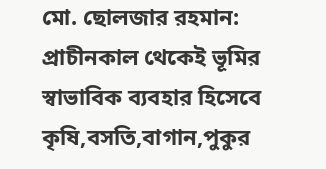মো. ছোলজার রহমান: প্রাচীনকাল থেকেই ভূমির স্বাভাবিক ব্যবহার হিসেবে কৃষি,বসতি,বাগান,পুকুর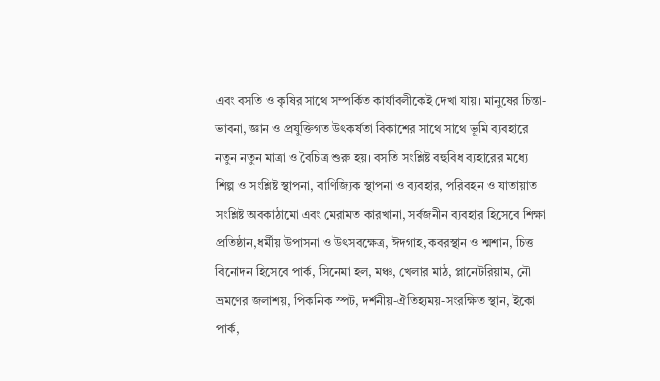এবং বসতি ও কৃষির সাথে সম্পর্কিত কার্যাবলীকেই দেখা যায়। মানুষের চিন্তা-ভাবনা, জ্ঞান ও প্রযুক্তিগত উৎকর্ষতা বিকাশের সাথে সাথে ভূমি ব্যবহারে নতুন নতুন মাত্রা ও বৈচিত্র শুরু হয়। বসতি সংশ্লিষ্ট বহুবিধ ব্যহারের মধ্যে শিল্প ও সংশ্লিষ্ট স্থাপনা, বাণিজ্যিক স্থাপনা ও ব্যবহার, পরিবহন ও যাতায়াত সংশ্লিষ্ট অবকাঠামো এবং মেরামত কারখানা, সর্বজনীন ব্যবহার হিসেবে শিক্ষা প্রতিষ্ঠান,ধর্মীয় উপাসনা ও উৎসবক্ষেত্র, ঈদগাহ,কবরস্থান ও শ্মশান, চিত্ত বিনোদন হিসেবে পার্ক, সিনেমা হল, মঞ্চ, খেলার মাঠ, প্লানেটরিয়াম, নৌ ভ্রমণের জলাশয়, পিকনিক স্পট, দর্শনীয়-ঐতিহ্যময়-সংরক্ষিত স্থান, ইকো পার্ক,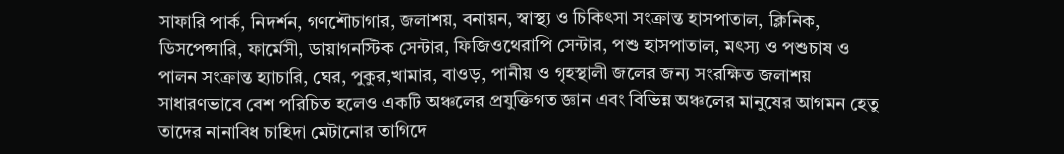সাফারি পার্ক, নিদর্শন, গণশৌচাগার, জলাশয়, বনায়ন, স্বাস্থ্য ও চিকিৎসা সংক্রান্ত হাসপাতাল, ক্লিনিক, ডিসপেন্সারি, ফার্মেসী, ডায়াগনস্টিক সেন্টার, ফিজিওথেরাপি সেন্টার, পশু হাসপাতাল, মৎস্য ও পশুচাষ ও পালন সংক্রান্ত হ্যাচারি, ঘের, পুকুর,খামার, বাওড়, পানীয় ও গৃহস্থালী জলের জন্য সংরক্ষিত জলাশয় সাধারণভাবে বেশ পরিচিত হলেও একটি অঞ্চলের প্রযুক্তিগত জ্ঞান এবং বিভিন্ন অঞ্চলের মানুষের আগমন হেতু তাদের নানাবিধ চাহিদা মেটানোর তাগিদে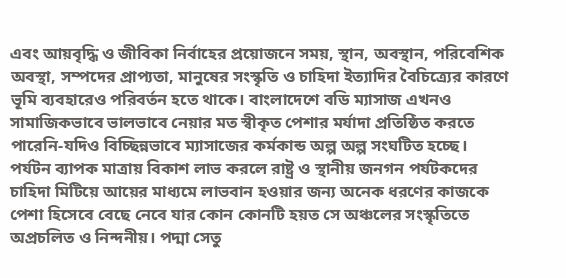এবং আয়বৃদ্ধি ও জীবিকা নির্বাহের প্রয়োজনে সময়, স্থান, অবস্থান, পরিবেশিক অবস্থা, সম্পদের প্রাপ্যতা, মানুষের সংস্কৃতি ও চাহিদা ইত্যাদির বৈচিত্র্যের কারণে ভূমি ব্যবহারেও পরিবর্তন হতে থাকে। বাংলাদেশে বডি ম্যাসাজ এখনও সামাজিকভাবে ভালভাবে নেয়ার মত স্বীকৃত পেশার মর্যাদা প্রতিষ্ঠিত করতে পারেনি-যদিও বিচ্ছিন্নভাবে ম্যাসাজের কর্মকান্ড অল্প অল্প সংঘটিত হচ্ছে। পর্যটন ব্যাপক মাত্রায় বিকাশ লাভ করলে রাষ্ট্র ও স্থানীয় জনগন পর্যটকদের চাহিদা মিটিয়ে আয়ের মাধ্যমে লাভবান হওয়ার জন্য অনেক ধরণের কাজকে পেশা হিসেবে বেছে নেবে যার কোন কোনটি হয়ত সে অঞ্চলের সংস্কৃতিতে অপ্রচলিত ও নিন্দনীয়। পদ্মা সেতু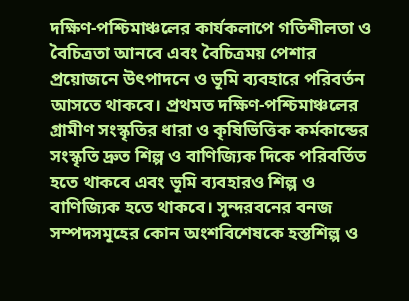দক্ষিণ-পশ্চিমাঞ্চলের কার্যকলাপে গতিশীলতা ও বৈচিত্রতা আনবে এবং বৈচিত্রময় পেশার প্রয়োজনে উৎপাদনে ও ভূমি ব্যবহারে পরিবর্তন আসতে থাকবে। প্রথমত দক্ষিণ-পশ্চিমাঞ্চলের গ্রামীণ সংস্কৃতির ধারা ও কৃষিভিত্তিক কর্মকান্ডের সংস্কৃতি দ্রুত শিল্প ও বাণিজ্যিক দিকে পরিবর্তিত হতে থাকবে এবং ভূমি ব্যবহারও শিল্প ও বাণিজ্যিক হতে থাকবে। সুন্দরবনের বনজ সম্পদসমূহের কোন অংশবিশেষকে হস্তশিল্প ও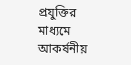প্রযুক্তির মাধ্যমে আকর্ষনীয়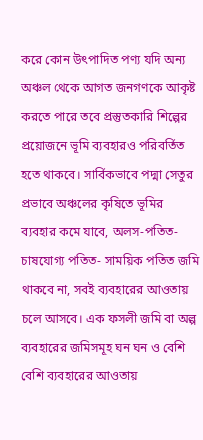করে কোন উৎপাদিত পণ্য যদি অন্য অঞ্চল থেকে আগত জনগণকে আকৃষ্ট করতে পারে তবে প্রস্তুতকারি শিল্পের প্রয়োজনে ভূমি ব্যবহারও পরিবর্তিত হতে থাকবে। সার্বিকভাবে পদ্মা সেতুর প্রভাবে অঞ্চলের কৃষিতে ভূমির ব্যবহার কমে যাবে, অলস-পতিত- চাষযোগ্য পতিত- সাময়িক পতিত জমি থাকবে না, সবই ব্যবহারের আওতায় চলে আসবে। এক ফসলী জমি বা অল্প ব্যবহারের জমিসমূহ ঘন ঘন ও বেশি বেশি ব্যবহারের আওতায়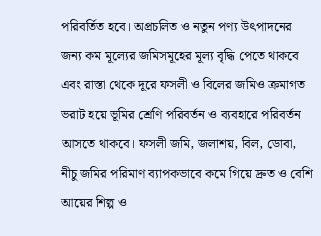পরিবর্তিত হবে। অপ্রচলিত ও নতুন পণ্য উৎপাদনের জন্য কম মূল্যের জমিসমূহের মূল্য বৃদ্ধি পেতে থাকবে এবং রাস্তা থেকে দূরে ফসলী ও বিলের জমিও ক্রমাগত ভরাট হয়ে ভূমির শ্রেণি পরিবর্তন ও ব্যবহারে পরিবর্তন আসতে থাকবে। ফসলী জমি, জলাশয়, বিল, ডোবা, নীচু জমির পরিমাণ ব্যাপকভাবে কমে গিয়ে দ্রুত ও বেশি আয়ের শিল্প ও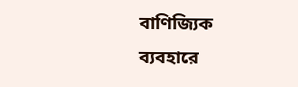বাণিজ্যিক ব্যবহারে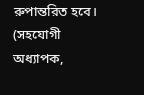রুপান্তরিত হবে। (সহযোগী অধ্যাপক,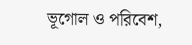ভূগোল ও পরিবেশ,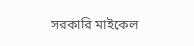সরকারি মাইকেল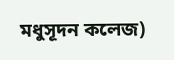মধুসূদন কলেজ)